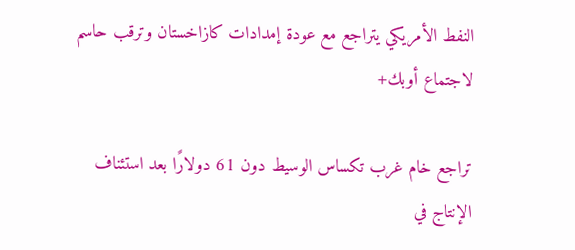النفط الأمريكي يتراجع مع عودة إمدادات كازاخستان وترقب حاسم لاجتماع أوبك+

تراجع خام غرب تكساس الوسيط دون 61 دولارًا بعد استئناف الإنتاج في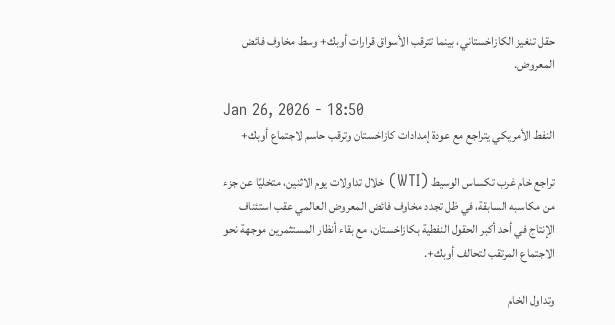حقل تنغيز الكازاخستاني، بينما تترقب الأسواق قرارات أوبك+ وسط مخاوف فائض المعروض.

Jan 26, 2026 - 18:50
النفط الأمريكي يتراجع مع عودة إمدادات كازاخستان وترقب حاسم لاجتماع أوبك+

تراجع خام غرب تكساس الوسيط (WTI) خلال تداولات يوم الاثنين، متخليًا عن جزء من مكاسبه السابقة، في ظل تجدد مخاوف فائض المعروض العالمي عقب استئناف الإنتاج في أحد أكبر الحقول النفطية بكازاخستان، مع بقاء أنظار المستثمرين موجهة نحو الاجتماع المرتقب لتحالف أوبك+.

وتداول الخام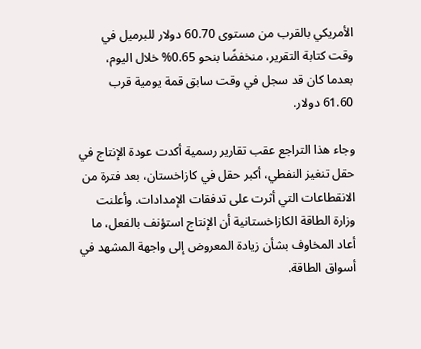الأمريكي بالقرب من مستوى 60.70 دولار للبرميل في وقت كتابة التقرير، منخفضًا بنحو 0.65% خلال اليوم، بعدما كان قد سجل في وقت سابق قمة يومية قرب 61.60 دولار.

وجاء هذا التراجع عقب تقارير رسمية أكدت عودة الإنتاج في حقل تنغيز النفطي، أكبر حقل في كازاخستان، بعد فترة من الانقطاعات التي أثرت على تدفقات الإمدادات. وأعلنت وزارة الطاقة الكازاخستانية أن الإنتاج استؤنف بالفعل، ما أعاد المخاوف بشأن زيادة المعروض إلى واجهة المشهد في أسواق الطاقة.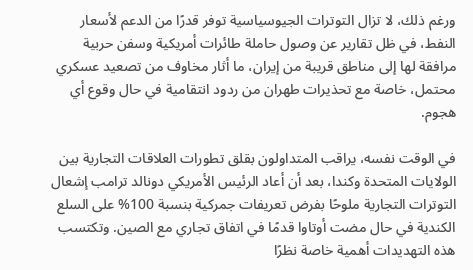ورغم ذلك، لا تزال التوترات الجيوسياسية توفر قدرًا من الدعم لأسعار النفط، في ظل تقارير عن وصول حاملة طائرات أمريكية وسفن حربية مرافقة لها إلى مناطق قريبة من إيران، ما أثار مخاوف من تصعيد عسكري محتمل، خاصة مع تحذيرات طهران من ردود انتقامية في حال وقوع أي هجوم.

في الوقت نفسه، يراقب المتداولون بقلق تطورات العلاقات التجارية بين الولايات المتحدة وكندا، بعد أن أعاد الرئيس الأمريكي دونالد ترامب إشعال التوترات التجارية ملوحًا بفرض تعريفات جمركية بنسبة 100% على السلع الكندية في حال مضت أوتاوا قدمًا في اتفاق تجاري مع الصين. وتكتسب هذه التهديدات أهمية خاصة نظرًا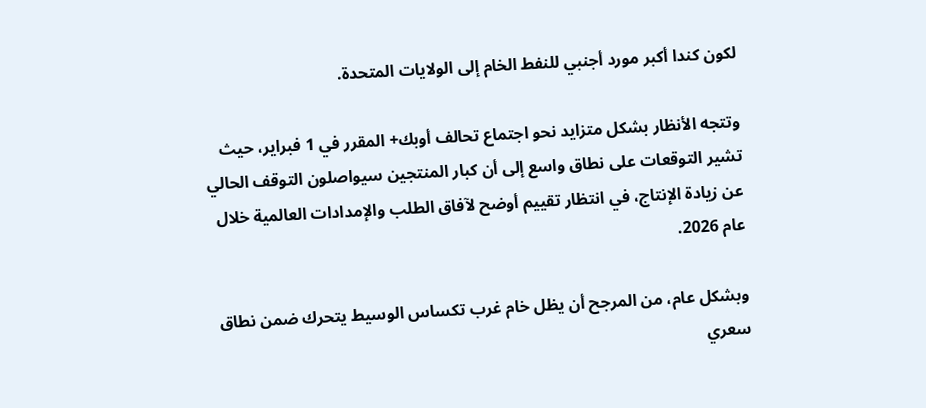لكون كندا أكبر مورد أجنبي للنفط الخام إلى الولايات المتحدة.

وتتجه الأنظار بشكل متزايد نحو اجتماع تحالف أوبك+ المقرر في 1 فبراير، حيث تشير التوقعات على نطاق واسع إلى أن كبار المنتجين سيواصلون التوقف الحالي عن زيادة الإنتاج، في انتظار تقييم أوضح لآفاق الطلب والإمدادات العالمية خلال عام 2026.

وبشكل عام، من المرجح أن يظل خام غرب تكساس الوسيط يتحرك ضمن نطاق سعري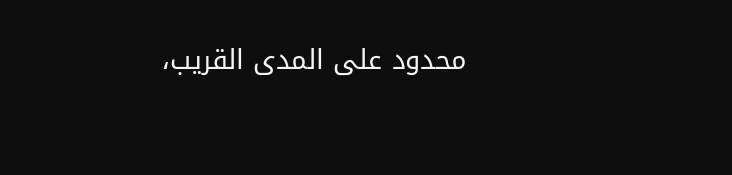محدود على المدى القريب،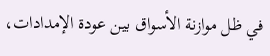في ظل موازنة الأسواق بين عودة الإمدادات،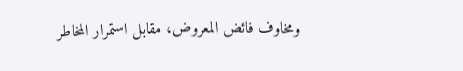ومخاوف فائض المعروض، مقابل استمرار المخاطر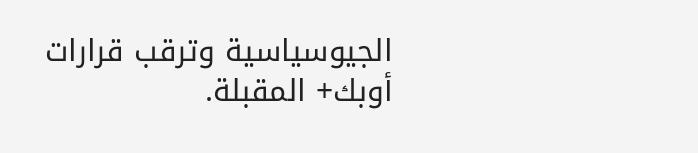الجيوسياسية وترقب قرارات أوبك+ المقبلة.